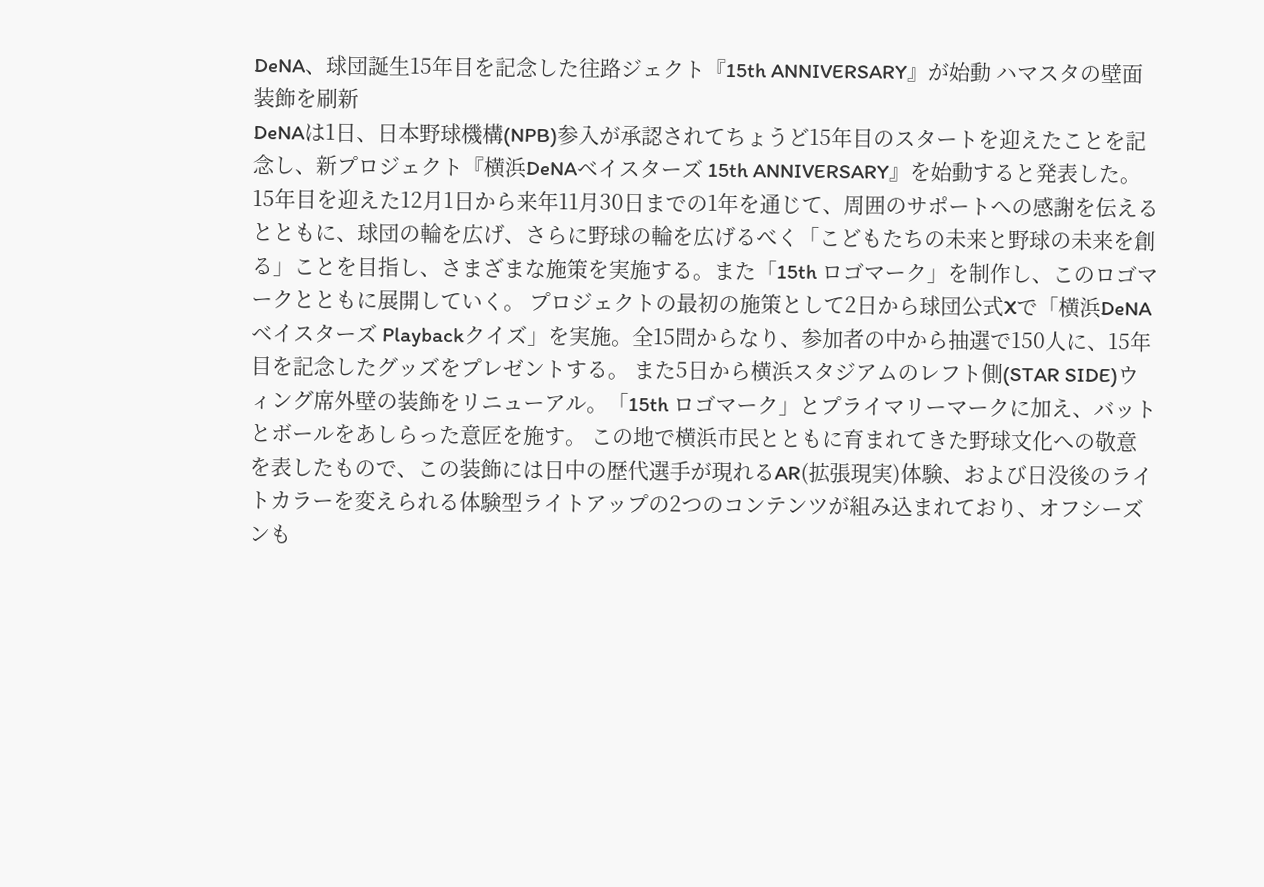DeNA、球団誕生15年目を記念した往路ジェクト『15th ANNIVERSARY』が始動 ハマスタの壁面装飾を刷新
DeNAは1日、日本野球機構(NPB)参入が承認されてちょうど15年目のスタートを迎えたことを記念し、新プロジェクト『横浜DeNAベイスターズ 15th ANNIVERSARY』を始動すると発表した。 15年目を迎えた12月1日から来年11月30日までの1年を通じて、周囲のサポートへの感謝を伝えるとともに、球団の輪を広げ、さらに野球の輪を広げるべく「こどもたちの未来と野球の未来を創る」ことを目指し、さまざまな施策を実施する。また「15th ロゴマーク」を制作し、このロゴマークとともに展開していく。 プロジェクトの最初の施策として2日から球団公式Xで「横浜DeNAベイスターズ Playbackクイズ」を実施。全15問からなり、参加者の中から抽選で150人に、15年目を記念したグッズをプレゼントする。 また5日から横浜スタジアムのレフト側(STAR SIDE)ウィング席外壁の装飾をリニューアル。「15th ロゴマーク」とプライマリーマークに加え、バットとボールをあしらった意匠を施す。 この地で横浜市民とともに育まれてきた野球文化への敬意を表したもので、この装飾には日中の歴代選手が現れるAR(拡張現実)体験、および日没後のライトカラーを変えられる体験型ライトアップの2つのコンテンツが組み込まれており、オフシーズンも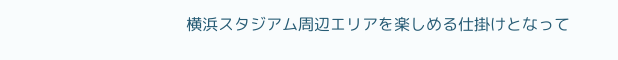横浜スタジアム周辺エリアを楽しめる仕掛けとなって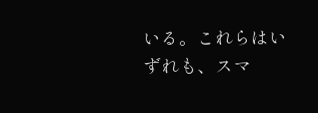いる。これらはいずれも、スマ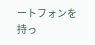ートフォンを持っ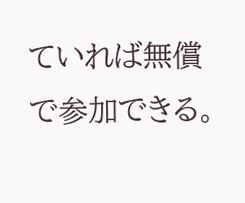ていれば無償で参加できる。